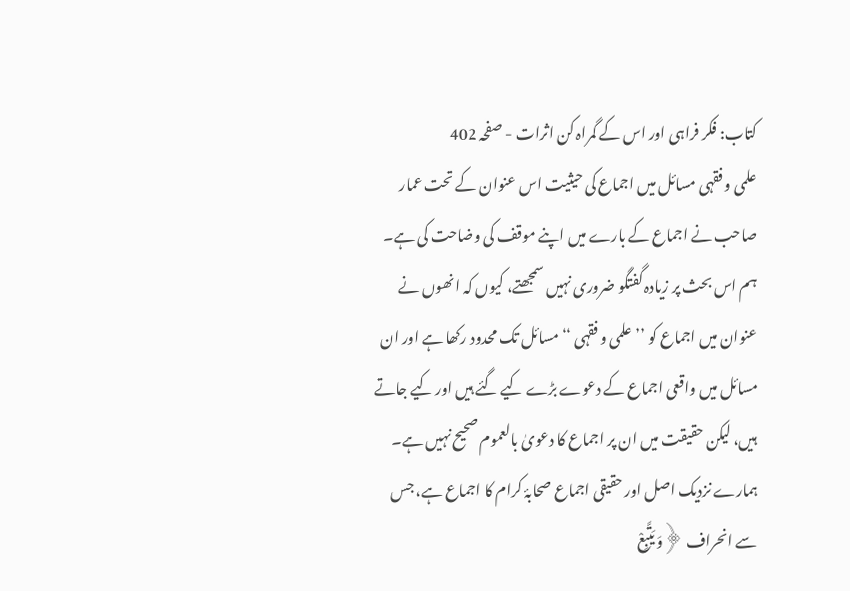کتاب: فکر فراہی اور اس کے گمراہ کن اثرات - صفحہ 402
علمی و فقہی مسائل میں اجماع کی حیثیت اس عنوان کے تحت عمار صاحب نے اجماع کے بارے میں اپنے موقف کی وضاحت کی ہے۔ ہم اس بحث پر زیادہ گفتگو ضروری نہیں سمجھتے، کیوں کہ انھوں نے عنوان میں اجماع کو ’’علمی و فقہی ‘‘ مسائل تک محدود رکھا ہے اور ان مسائل میں واقعی اجماع کے دعوے بڑے کیے گئے ہیں اور کیے جاتے ہیں، لیکن حقیقت میں ان پر اجماع کا دعویٰ بالعموم صحیح نہیں ہے۔ ہمارے نزدیک اصل اور حقیقی اجماع صحابۂ کرام کا اجماع ہے، جس سے انحراف ﴿وَ یَتَّبِعْ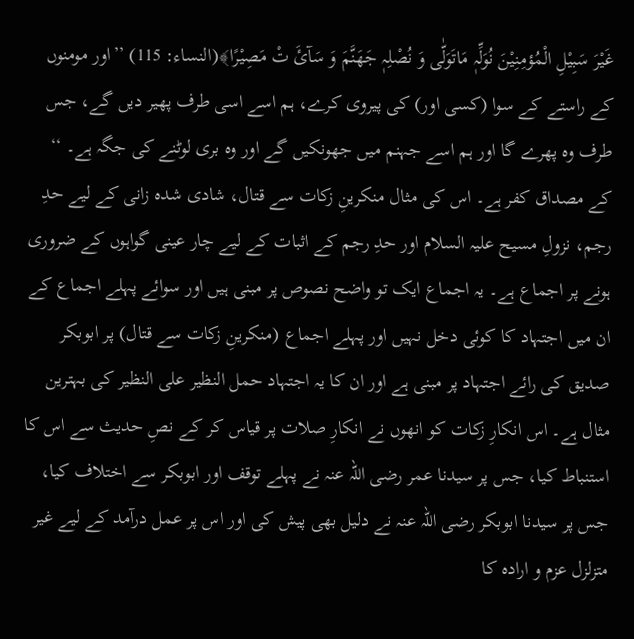غَیْرَ سَبِیْلِ الْمُؤمِنِیْنَ نُوَلِّہٖ مَاتَوَلّٰی وَ نُصْلِہٖ جَھَنَّمَ وَ سَآئَ تْ مَصِیْرًا﴾(النساء: 115) ’’اور مومنوں کے راستے کے سوا (کسی اور) کی پیروی کرے، ہم اسے اسی طرف پھیر دیں گے، جس طرف وہ پھرے گا اور ہم اسے جہنم میں جھونکیں گے اور وہ بری لوٹنے کی جگہ ہے۔ ‘‘ کے مصداق کفر ہے۔ اس کی مثال منکرینِ زکات سے قتال، شادی شدہ زانی کے لیے حدِ رجم، نزولِ مسیح علیہ السلام اور حدِ رجم کے اثبات کے لیے چار عینی گواہوں کے ضروری ہونے پر اجماع ہے۔ یہ اجماع ایک تو واضح نصوص پر مبنی ہیں اور سوائے پہلے اجماع کے ان میں اجتہاد کا کوئی دخل نہیں اور پہلے اجماع (منکرینِ زکات سے قتال) پر ابوبکر صدیق کی رائے اجتہاد پر مبنی ہے اور ان کا یہ اجتہاد حمل النظیر علی النظیر کی بہترین مثال ہے۔ اس انکارِ زکات کو انھوں نے انکارِ صلات پر قیاس کر کے نصِ حدیث سے اس کا استنباط کیا، جس پر سیدنا عمر رضی اللہ عنہ نے پہلے توقف اور ابوبکر سے اختلاف کیا، جس پر سیدنا ابوبکر رضی اللہ عنہ نے دلیل بھی پیش کی اور اس پر عمل درآمد کے لیے غیر متزلزل عزم و ارادہ کا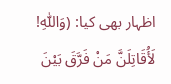اظہار بھی کیا: (وَاللّٰہِ! لَأُقَاتِلَنَّ مَنْ فَرَّقَ بَیْنَ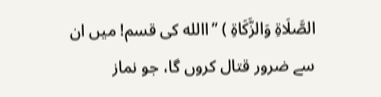الصَّلَاۃِ وَالزَّکَاۃِ ) ’’االله کی قسم! میں ان سے ضرور قتال کروں گا، جو نماز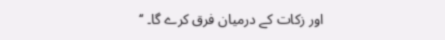اور زکات کے درمیان فرق کرے گا۔ ‘‘